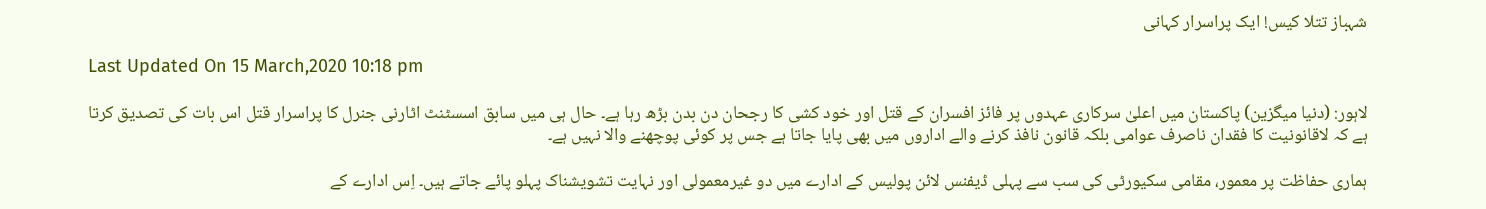شہباز تتلا کیس! ایک پراسرار کہانی

Last Updated On 15 March,2020 10:18 pm

لاہور: (دنیا میگزین) پاکستان میں اعلیٰ سرکاری عہدوں پر فائز افسران کے قتل اور خود کشی کا رجحان دن بدن بڑھ رہا ہے۔ حال ہی میں سابق اسسٹنٹ اٹارنی جنرل کا پراسرار قتل اس بات کی تصدیق کرتا ہے کہ لاقانونیت کا فقدان ناصرف عوامی بلکہ قانون نافذ کرنے والے اداروں میں بھی پایا جاتا ہے جس پر کوئی پوچھنے والا نہیں ہے۔

ہماری حفاظت پر معمور، مقامی سکیورٹی کی سب سے پہلی ڈیفنس لائن پولیس کے ادارے میں دو غیرمعمولی اور نہایت تشویشناک پہلو پائے جاتے ہیں۔ اِس ادارے کے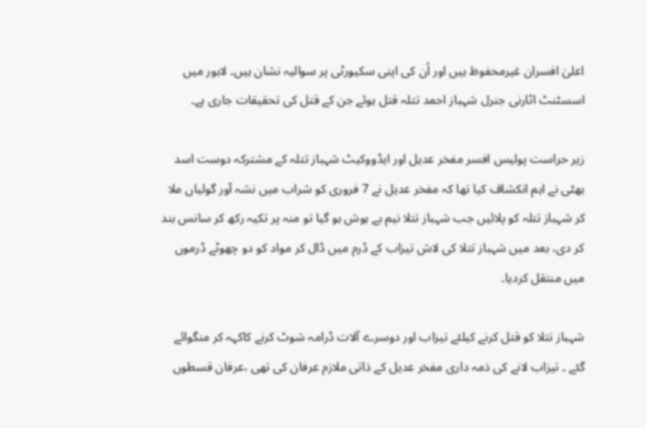اعلیٰ افسران غیرمحفوظ ہیں اور اُن کی اپنی سکیورٹی پر سوالیہ نشان ہیں۔ لاہور میں اسسٹنٹ اٹارنی جنرل شہباز احمد تتلہ قتل ہوئے جن کے قتل کی تحقیقات جاری ہے۔

زیر حراست پولیس افسر مفخر عدیل اور ایڈووکیٹ شہباز تتلہ کے مشترکہ دوست اسد بھٹی نے اہم انکشاف کیا تھا کہ مفخر عدیل نے 7 فروری کو شراب میں نشہ آور گولیاں ملا کر شہباز تتلہ کو پلائیں جب شہباز تتلا نیم بے ہوش ہو گیا تو منہ پر تکیہ رکھ کر سانس بند کر دی، بعد میں شہباز تتلا کی لاش تیزاب کے ڈرم میں ڈال کر مواد کو دو چھوٹے ڈرموں میں منتقل کردیا۔

شہباز تتلا کو قتل کرنے کیلئے تیزاب اور دوسرے آلات ڈرامہ شوٹ کرنے کاکہہ کر منگوائے گئے ۔ تیزاب لانے کی ذمہ داری مفخر عدیل کے ذاتی ملازم عرفان کی تھی ،عرفان قسطوں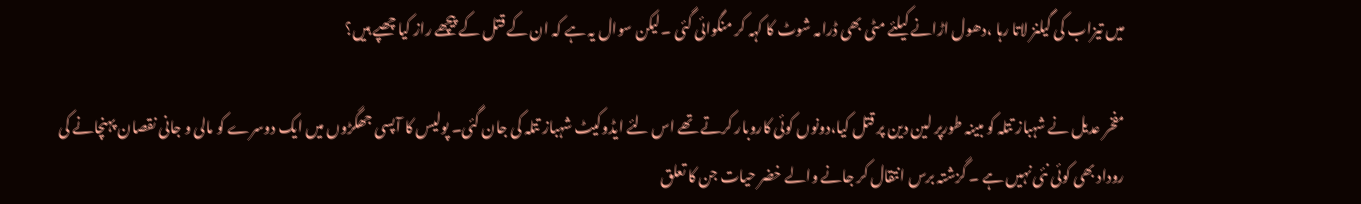میں تیزاب کی گیلنز لاتا رہا ،دھول اڑانے کیلئے مٹی بھی ڈرامہ شوٹ کا کہہ کر منگوائی گئی ۔لیکن سوال یہ ہے کہ ان کے قتل کے پیچھے راز کیا چھپے ہیں؟

مفخر عدیل نے شہباز تتلہ کو مبینہ طورپر لین دین پر قتل کیا،دونوں کوئی کاروبار کرتے تھے اس لئے ایڈوکیٹ شہباز تتلہ کی جان گئی۔ پولیس کا آپسی جھگڑوں میں ایک دوسرے کو مالی و جانی نقصان پہنچانے کی روداد بھی کوئی نئی نہیں ہے ۔ گزشتہ برس انتقال کر جانے والے خضر حیات جن کا تعلق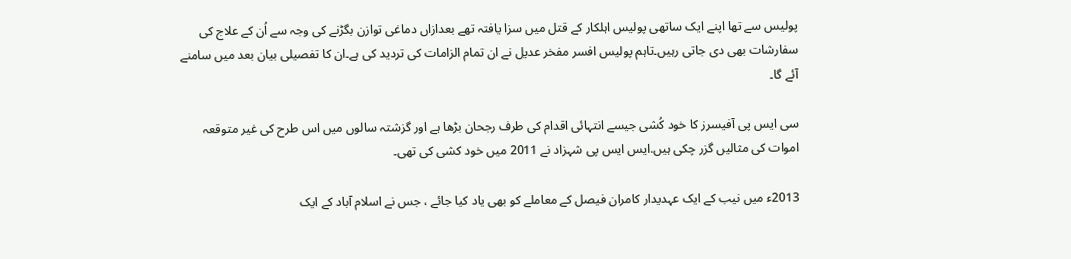پولیس سے تھا اپنے ایک ساتھی پولیس اہلکار کے قتل میں سزا یافتہ تھے بعدازاں دماغی توازن بگڑنے کی وجہ سے اُن کے علاج کی سفارشات بھی دی جاتی رہیں۔تاہم پولیس افسر مفخر عدیل نے ان تمام الزامات کی تردید کی ہے۔ان کا تفصیلی بیان بعد میں سامنے آئے گا۔

سی ایس پی آفیسرز کا خود کُشی جیسے انتہائی اقدام کی طرف رجحان بڑھا ہے اور گزشتہ سالوں میں اس طرح کی غیر متوقعہ اموات کی مثالیں گزر چکی ہیں.ایس ایس پی شہزاد نے 2011 میں خود کشی کی تھی۔

2013ء میں نیب کے ایک عہدیدار کامران فیصل کے معاملے کو بھی یاد کیا جائے ، جس نے اسلام آباد کے ایک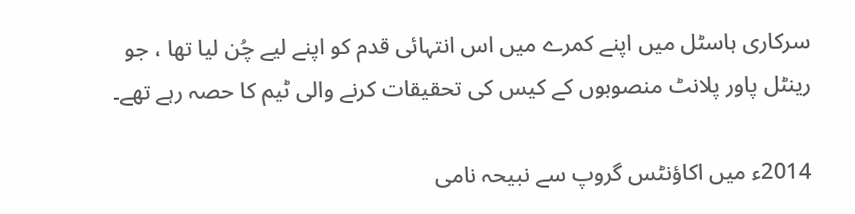سرکاری ہاسٹل میں اپنے کمرے میں اس انتہائی قدم کو اپنے لیے چُن لیا تھا ، جو رینٹل پاور پلانٹ منصوبوں کے کیس کی تحقیقات کرنے والی ٹیم کا حصہ رہے تھے۔

2014ء میں اکاؤنٹس گروپ سے نبیحہ نامی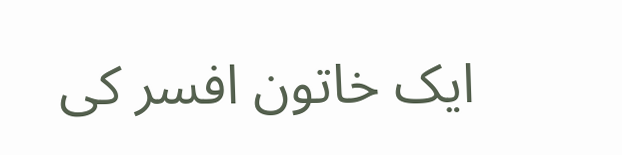ایک خاتون افسر کی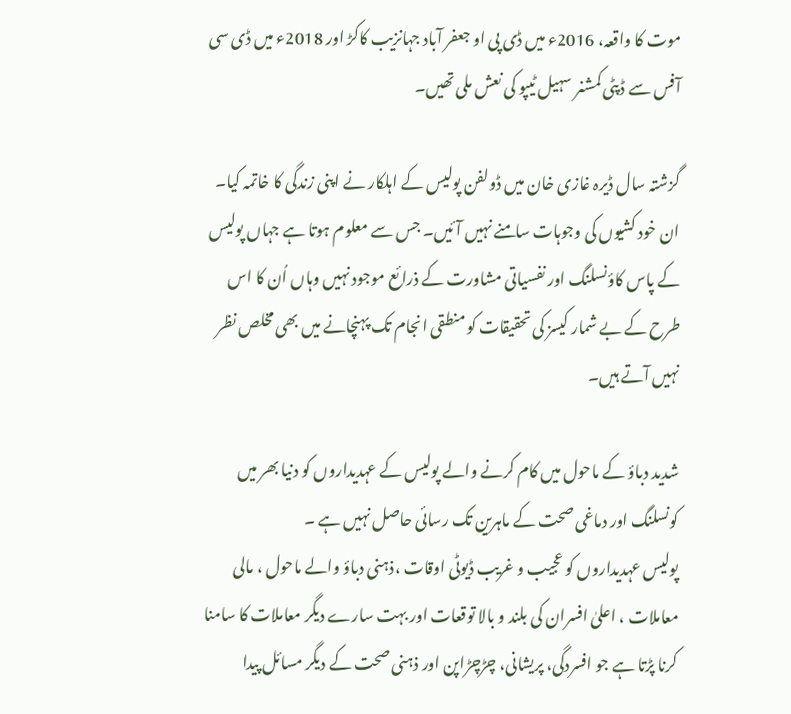موت کا واقعہ، 2016ء میں ڈی پی او جعفر آباد جہانزیب کاکڑ اور 2018ء میں ڈی سی آفس سے ڈپٹی کمشنر سہیل ٹیپو کی نعش ملی تھیں۔

گزشتہ سال ڈیرہ غازی خان میں ڈولفن پولیس کے اہلکار نے اپنی زندگی کا خاتمہ کیا۔ ان خود کشیوں کی وجوہات سامنے نہیں آئیں۔ جس سے معلوم ہوتا ہے جہاں پولیس کے پاس کاؤنسلنگ اور نفسیاتی مشاورت کے ذرائع موجود نہیں وہاں اُن کا اس طرح کے بے شمار کیسز کی تحقیقات کو منطقی انجام تک پہنچانے میں بھی مخلص نظر نہیں آتے ہیں۔

شدید دباؤ کے ماحول میں کام کرنے والے پولیس کے عہدیداروں کو دنیا بھر میں کونسلنگ اور دماغی صحت کے ماہرین تک رسائی حاصل نہیں ہے ۔
پولیس عہدیداروں کو عجیب و غریب ڈیوٹی اوقات ،ذہنی دباؤ والے ماحول ، مالی معاملات ، اعلیٰ افسران کی بلند و بالا توقعات اور بہت سارے دیگر معاملات کا سامنا کرنا پڑتا ہے جو افسردگی، پریشانی، چڑچڑاپن اور ذہنی صحت کے دیگر مسائل پیدا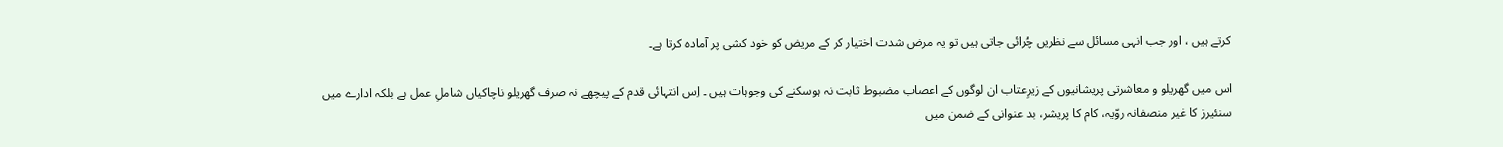کرتے ہیں ، اور جب انہی مسائل سے نظریں چُرائی جاتی ہیں تو یہ مرض شدت اختیار کر کے مریض کو خود کشی پر آمادہ کرتا ہے۔

اس میں گھریلو و معاشرتی پریشانیوں کے زیرِعتاب ان لوگوں کے اعصاب مضبوط ثابت نہ ہوسکنے کی وجوہات ہیں ۔ اِس انتہائی قدم کے پیچھے نہ صرف گھریلو ناچاکیاں شاملِ عمل ہے بلکہ ادارے میں سنئیرز کا غیر منصفانہ روّیہ، کام کا پریشر، بد عنوانی کے ضمن میں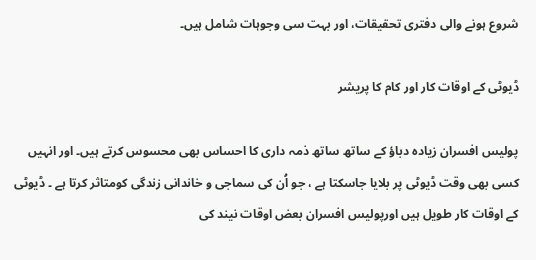شروع ہونے والی دفتری تحقیقات، اور بہت سی وجوہات شامل ہیں۔

ڈیوٹی کے اوقات کار اور کام کا پریشر

پولیس افسران زیادہ دباؤ کے ساتھ ساتھ ذمہ داری کا احساس بھی محسوس کرتے ہیں۔ اور انہیں کسی بھی وقت ڈیوٹی پر بلایا جاسکتا ہے ، جو اُن کی سماجی و خاندانی زندگی کومتاثر کرتا ہے ۔ ڈیوٹی کے اوقات کار طویل ہیں اورپولیس افسران بعض اوقات نیند کی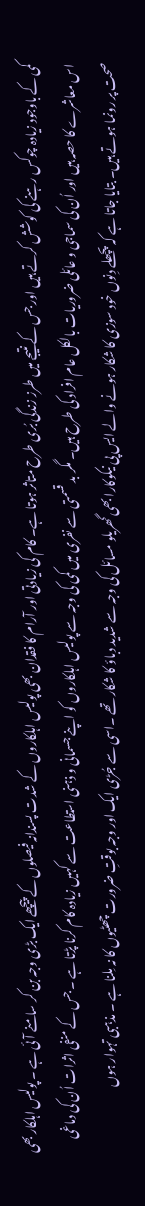کمی کے باوجود زیادہ چوکس رہنے کی کوشش کرتے ہیں اور جس کے نتیجے میں طرز زندگی بُری طرح متاثر ہوتا ہے۔ کام کی زیادتی اور آرام کا فقدان بھی پولیس اہلکاروں کے شدت پسندانہ فیصلوں کے پیچھے ایک بڑی وجہ بن کر سامنے آئی ہے ۔ پولیس اہلکار بھی اس معاشرے کا حصہ ہیں اور اُن کی سماجی و عائلی ضروریات بالکل عام افراد کی طرح ہیں۔ مگر بد قسمتی سے نفری میں کمی کی وجہ سے پولیس اہلکاروں کو اپنے جسمانی و ذہنی استطاعت سے کہیں زیادہ کام کرنا پڑتا ہے ۔ جس کے منفی اثرات اُن کی دماغی صحت پر رونما ہوتے ہیں۔ بتایا جاتا ہے کہ پچھلے دِنوں خود سوزی کا شکار ہونے والے ایس پی نیکوکارا بھی گھریلو مسائل کی وجہ سے شدید دباؤ کا شکار تھے ۔اسی سے جُڑی ایک اور وجہ بوقتِ ضرورت چھٹیوں کا نہ مِلنا ہے ۔ مذہبی تہوار ہوں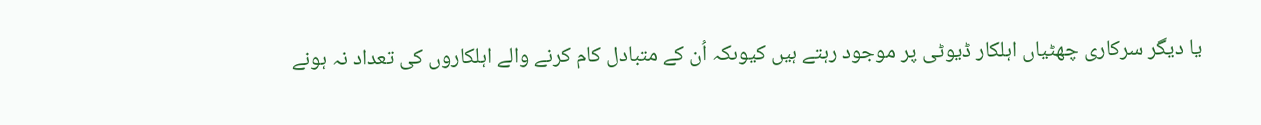یا دیگر سرکاری چھٹیاں اہلکار ڈیوٹی پر موجود رہتے ہیں کیوںکہ اُن کے متبادل کام کرنے والے اہلکاروں کی تعداد نہ ہونے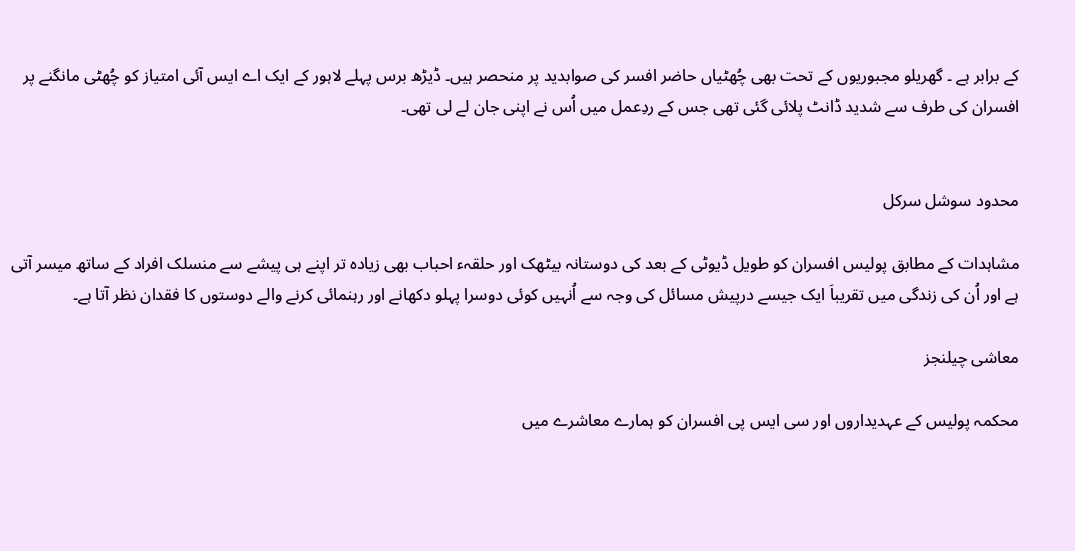کے برابر ہے ۔ گھریلو مجبوریوں کے تحت بھی چُھٹیاں حاضر افسر کی صوابدید پر منحصر ہیں۔ ڈیڑھ برس پہلے لاہور کے ایک اے ایس آئی امتیاز کو چُھٹی مانگنے پر افسران کی طرف سے شدید ڈانٹ پلائی گئی تھی جس کے ردِعمل میں اُس نے اپنی جان لے لی تھی۔


محدود سوشل سرکل

مشاہدات کے مطابق پولیس افسران کو طویل ڈیوٹی کے بعد کی دوستانہ بیٹھک اور حلقہء احباب بھی زیادہ تر اپنے ہی پیشے سے منسلک افراد کے ساتھ میسر آتی ہے اور اُن کی زندگی میں تقریباَ ایک جیسے درپیش مسائل کی وجہ سے اُنہیں کوئی دوسرا پہلو دکھانے اور رہنمائی کرنے والے دوستوں کا فقدان نظر آتا ہے۔

معاشی چیلنجز

محکمہ پولیس کے عہدیداروں اور سی ایس پی افسران کو ہمارے معاشرے میں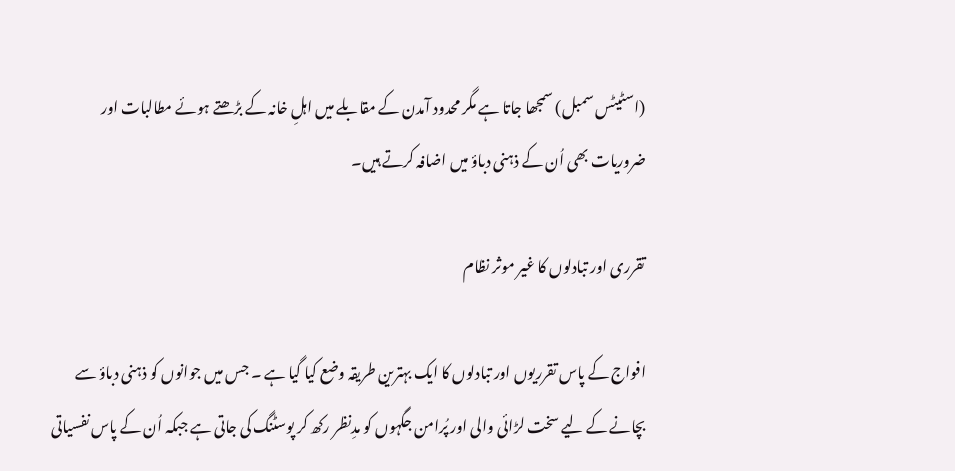(اسٹیٹس سمبل) سمجھا جاتا ہے مگر محدود آمدن کے مقابلے میں اہلِ خانہ کے بڑھتے ہوئے مطالبات اور ضروریات بھی اُن کے ذہنی دباؤ میں اضافہ کرتے ہیں۔

تقرری اور تبادلوں کا غیر موثر نظام

افواج کے پاس تقرریوں اور تبادلوں کا ایک بہترین طریقہ وضع کیا گیا ہے ۔ جس میں جوانوں کو ذہنی دباؤ سے بچانے کے لیے سخت لڑائی والی اور پُرامن جگہوں کو مدِنظر رکھ کر پوسٹنگ کی جاتی ہے جبکہ اُن کے پاس نفسیاتی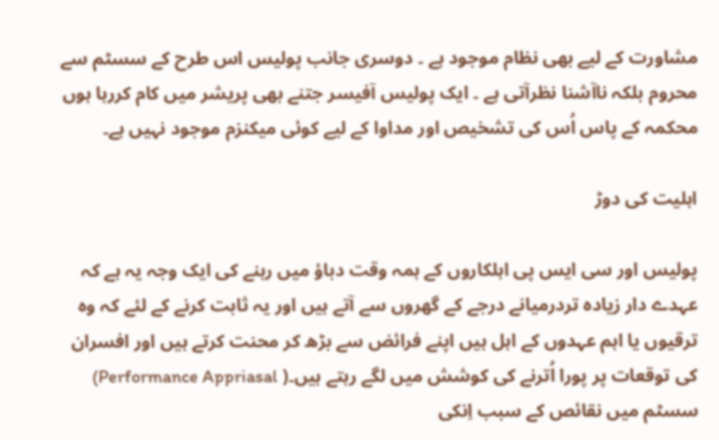مشاورت کے لیے بھی نظام موجود ہے ۔ دوسری جانب پولیس اس طرح کے سسٹم سے محروم بلکہ ناآشنا نظرآتی ہے ۔ ایک پولیس آفیسر جتنے بھی پریشر میں کام کررہا ہوں محکمہ کے پاس اُس کی تشخیص اور مداوا کے لیے کوئی میکنزم موجود نہیں ہے۔

اہلیت کی دوڑ

پولیس اور سی ایس پی اہلکاروں کے ہمہ وقت دباؤ میں رہنے کی ایک وجہ یہ ہے کہ عہدے دار زیادہ تردرمیانے درجے کے گھروں سے آتے ہیں اور یہ ثابت کرنے کے لئے کہ وہ ترقیوں یا اہم عہدوں کے اہل ہیں اپنے فرائض سے بڑھ کر محنت کرتے ہیں اور افسران کی توقعات پر پورا اُترنے کی کوشش میں لگے رہتے ہیں۔( Performance Appriasal) سسٹم میں نقائص کے سبب اِنکی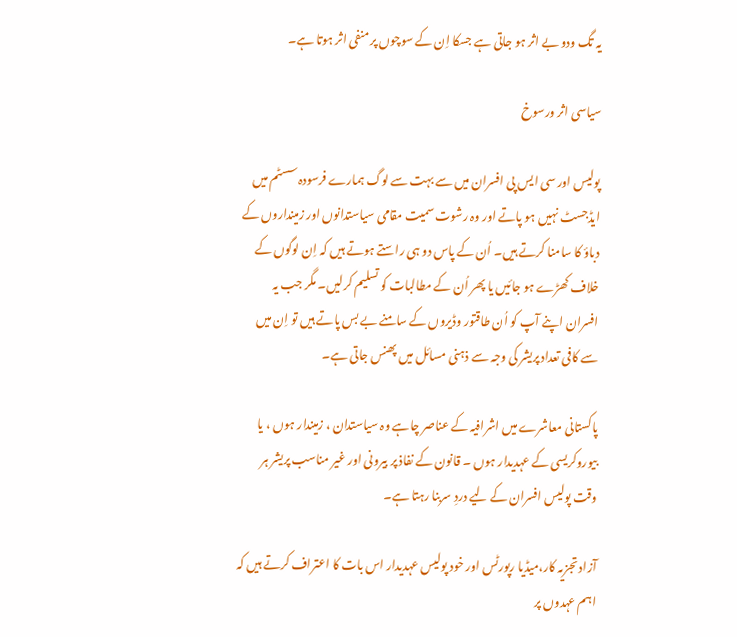یہ تگ ودو بے اثر ہو جاتی ہے جسکا اِن کے سوچوں پر منفی اثر ہوتا ہے۔

سیاسی اثر ورسوخ

پولیس اور سی ایس پی افسران میں سے بہت سے لوگ ہمارے فرسودہ سسٹم میں ایڈجسٹ نہیں ہو پاتے اور وہ رشوت سمیت مقامی سیاستدانوں اور زمینداروں کے دباؤ کا سامنا کرتے ہیں۔ اُن کے پاس دو ہی راستے ہوتے ہیں کہ اِن لوگوں کے خلاف کھڑے ہو جائیں یا پھر اُن کے مطالبات کو تسلیم کرلیں۔ مگر جب یہ افسران اپنے آپ کو اُن طاقتور وڈیروں کے سامنے بے بس پاتے ہیں تو اِن میں سے کافی تعداد پریشر کی وجہ سے ذہنی مسائل میں پھنس جاتی ہے۔

پاکستانی معاشرے میں اشرافیہ کے عناصر چاہے وہ سیاستدان ، زمیندار ہوں ، یا بیوروکریسی کے عہدیدار ہوں ۔ قانون کے نفاذ پر بیرونی اور غیر مناسب پریشر ہر وقت پولیس افسران کے لیے دردِ سربنا رہتا ہے۔

آزاد تجزیہ کار،میڈیا رپورٹس اور خود پولیس عہدیدار اس بات کا اعتراف کرتے ہیں کہ اہم عہدوں پر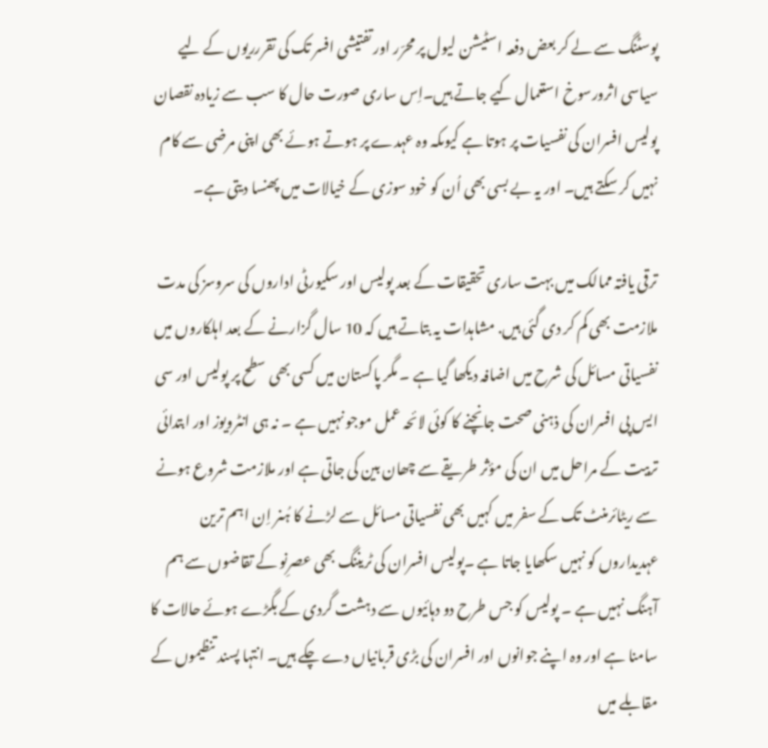پوسٹنگ سے لے کر بعض دفعہ اسٹیشن لیول پر محرّر اور تفتیشی افسر تک کی تقررریوں کے لیے سیاسی اثرورسوخ استعمال کیے جاتے ہیں۔اِس ساری صورت حال کا سب سے زیادہ نقصان پولیس افسران کی نفسیات پر ہوتا ہے کیوںکہ وہ عہدے پر ہوتے ہوئے بھی اپنی مرضی سے کام نہیں کر سکتے ہیں۔ اور یہ بے بسی بھی اُن کو خود سوزی کے خیالات میں پھنسا دیتی ہے۔

ترقی یافتہ ممالک میں بہت ساری تحقیقات کے بعد پولیس اور سکیورٹی اداروں کی سروسز کی مدت ملازمت بھی کم کر دی گئی ہیں. مشاہدات یہ بتاتے ہیں کہ 10 سال گزارنے کے بعد اہلکاروں میں نفسیاتی مسائل کی شرح میں اضافہ دیکھا گیا ہے ۔ مگر پاکستان میں کسی بھی سطح پر پولیس اور سی ایس پی افسران کی ذہنی صحت جانچنے کا کوئی لائحہ عمل موجو نہیں ہے ۔ نہ ہی انٹرویوز اور ابتدائی تربیت کے مراحل میں ان کی مؤثر طریقے سے چھان بین کی جاتی ہے اور ملازمت شروع ہونے سے ریٹائرمنٹ تک کے سفر میں کہیں بھی نفسیاتی مسائل سے لڑنے کا ہُنر اِن اہم ترین عہدیداروں کو نہیں سکھایا جاتا ہے ۔پولیس افسران کی ٹریننگ بھی عصرِنو کے تقاضوں سے ہم آہنگ نہیں ہے ۔ پولیس کو جس طرح دو دہائیوں سے دہشت گردی کے بگڑے ہوئے حالات کا سامنا ہے اور وہ اپنے جوانوں اور افسران کی بڑی قربانیاں دے چکے ہیں۔ انتہا پسند تنظیموں کے مقابلے میں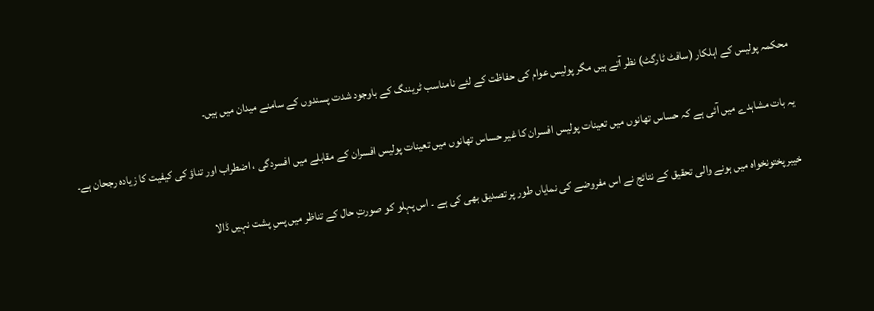محکمہ پولیس کے اہلکار (سافٹ ٹارگٹ) نظر آتے ہیں مگر پولیس عوام کی حفاظت کے لئے نامناسب ٹریننگ کے باوجود شدت پسندوں کے سامنے میدان میں ہیں۔

یہ بات مشاہدے میں آئی ہے کہ حساس تھانوں میں تعینات پولیس افسران کا غیر حساس تھانوں میں تعینات پولیس افسران کے مقابلے میں افسردگی ، اضطراب اور تناؤ کی کیفیت کا زیادہ رجحان ہے۔

خیبرپختونخواہ میں ہونے والی تحقیق کے نتائج نے اس مفروضے کی نمایاں طور پر تصدیق بھی کی ہے ۔ اس پہلو کو صورتِ حال کے تناظر میں پسِ پشت نہیں ڈالا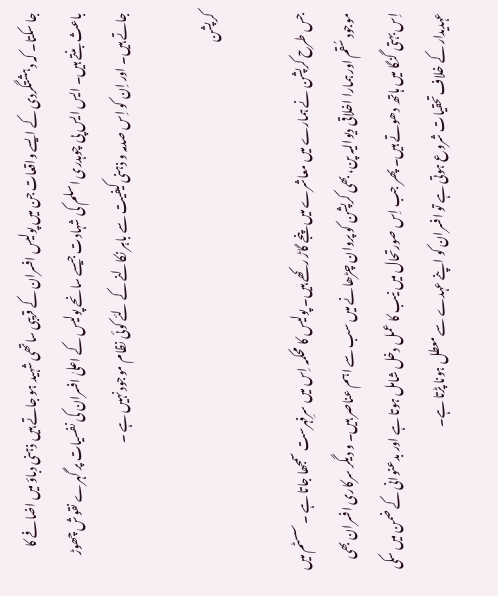جا سکتا۔ کہ دہشتگردی کے ایسے واقعات جن میں پولیس افسران کے قریبی ساتھی شہید ہو جاتے ہیں ذہنی دباؤ میں اضافے کا باعث بنتے ہیں۔ ایس ایس پی چوہدری اسلم کی شہادت جیسے سانحے پولیس کے اعلیٰ افسران کی نفسیات پر گہرے نقوش چھوڑ جاتے ہیں۔ اور اِن کو اِس صدمہ و ذہنی کیفیت سے باہر نکالنے کے لئے کوئی نظام موجود نہیں ہے ۔

کرپشن

جس طرح کرپشن نے ہمارے میں معاشرے میں پنجے گاڑ رکھے ہیں۔ پولیس کا محکمہ اِس میں سرِفہرست سمجھا جاتا ہے ۔ سسٹم میں موجود سُقم اور ہمارا اخلاقی دیوالیہ پن، بھی کرپشن کو پروان چڑھانے میں سب سے اہم عناصر ہیں۔ و دیگر سرکاری افسران بھی اِس بہتی گنگا میں ہاتھ دھوتے ہیں۔ پھر جب اِس صورتحال میں نیب کا عمل دخل شامل ہوتا ہے اور بدعنوانی کے ضمن میں سکی عہدیدار کے خلاف تحقیات شروع ہوتی ہے تو افسران کو اپنے عہدے سے معطل ہونا پڑتا ہے۔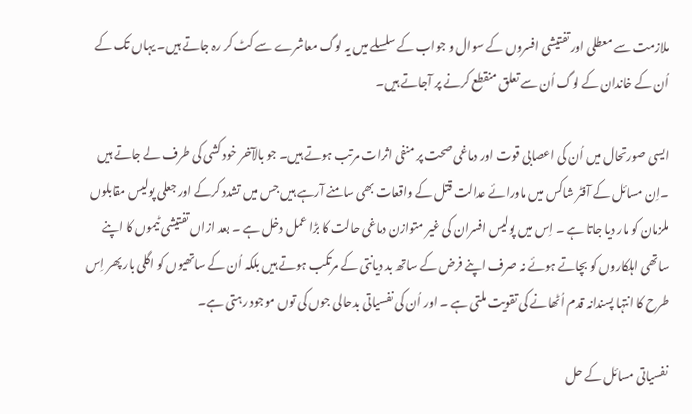ملازمت سے معطلی اور تفتیشی افسروں کے سوال و جواب کے سلسلے میں یہ لوگ معاشرے سے کٹ کر رہ جاتے ہیں۔ یہاں تک کے اُن کے خاندان کے لوگ اُن سے تعلق منقطع کرنے پر آجاتے ہیں۔

ایسی صورتحال میں اُن کی اعصابی قوت اور دماغی صحت پر منفی اثرات مرتب ہوتے ہیں۔ جو بالآخر خود کشی کی طرف لے جاتے ہیں ۔اِن مسائل کے آفٹر شاکس میں ماورائے عدالت قتل کے واقعات بھی سامنے آرہے ہیں جس میں تشدد کرکے اور جعلی پولیس مقابلوں ملزمان کو مار دیا جاتا ہے ۔ اِس میں پولیس افسران کی غیر متوازن دماغی حالت کا بڑا عمل دخل ہے ۔ بعد ازاں تفتیشی ٹیموں کا اپنے ساتھی اہلکاروں کو بچاتے ہوئے نہ صرف اپنے فرض کے ساتھ بد دیانتی کے مرتکب ہوتے ہیں بلکہ اُن کے ساتھیوں کو اگلی بار پھر اِس طرح کا انتہا پسندانہ قدم اُٹھانے کی تقویت ملتی ہے ۔ اور اُن کی نفسیاتی بدحالی جوں کی توں موجود رہتی ہے۔

نفسیاتی مسائل کے حل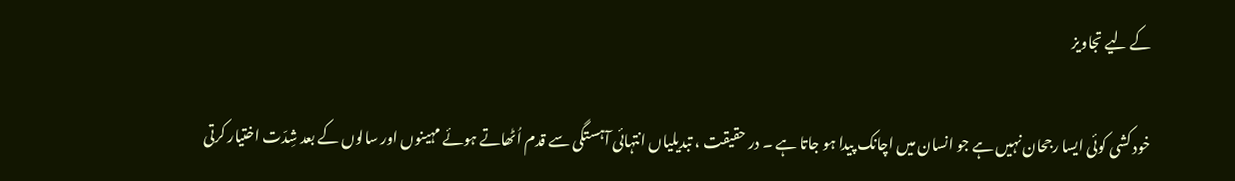کے لیے تجاویز

خود کشی کوئی ایسا رجحان نہیں ہے جو انسان میں اچانک پیدا ہو جاتا ہے ۔ در حقیقت ، تبدیلیاں انتہائی آہستگی سے قدم اُٹھاتے ہوئے مہینوں اور سالوں کے بعد شِدّت اختیار کرتی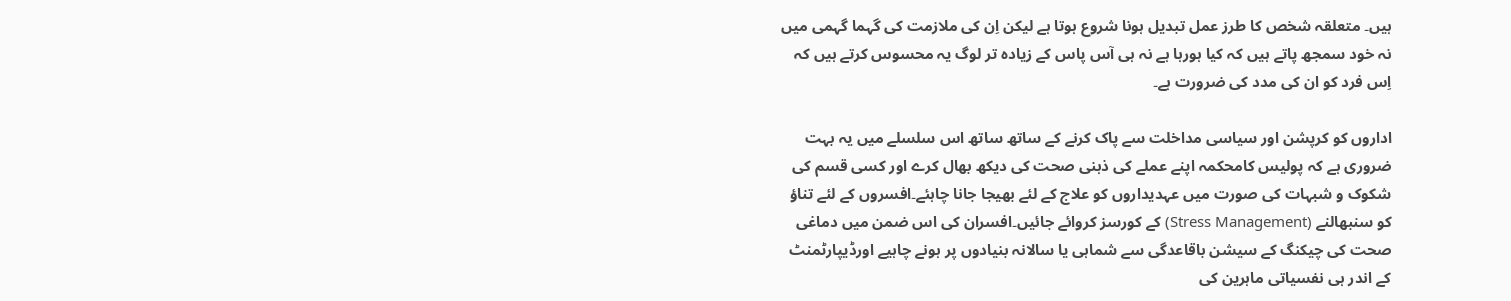ہیں۔ متعلقہ شخص کا طرز عمل تبدیل ہونا شروع ہوتا ہے لیکن اِن کی ملازمت کی گہما گہمی میں نہ خود سمجھ پاتے ہیں کہ کیا ہورہا ہے نہ ہی آس پاس کے زیادہ تر لوگ یہ محسوس کرتے ہیں کہ اِس فرد کو ان کی مدد کی ضرورت ہے۔

اداروں کو کرپشن اور سیاسی مداخلت سے پاک کرنے کے ساتھ ساتھ اس سلسلے میں یہ بہت ضروری ہے کہ پولیس کامحکمہ اپنے عملے کی ذہنی صحت کی دیکھ بھال کرے اور کسی قسم کی شکوک و شبہات کی صورت میں عہدیداروں کو علاج کے لئے بھیجا جانا چاہئے۔افسروں کے لئے تناؤ کو سنبھالنے (Stress Management) کے کورسز کروائے جائیں۔افسران کی اس ضمن میں دماغی صحت کی چیکنگ کے سیشن باقاعدگی سے شماہی یا سالانہ بنیادوں پر ہونے چاہیے اورڈیپارٹمنٹ کے اندر ہی نفسیاتی ماہرین کی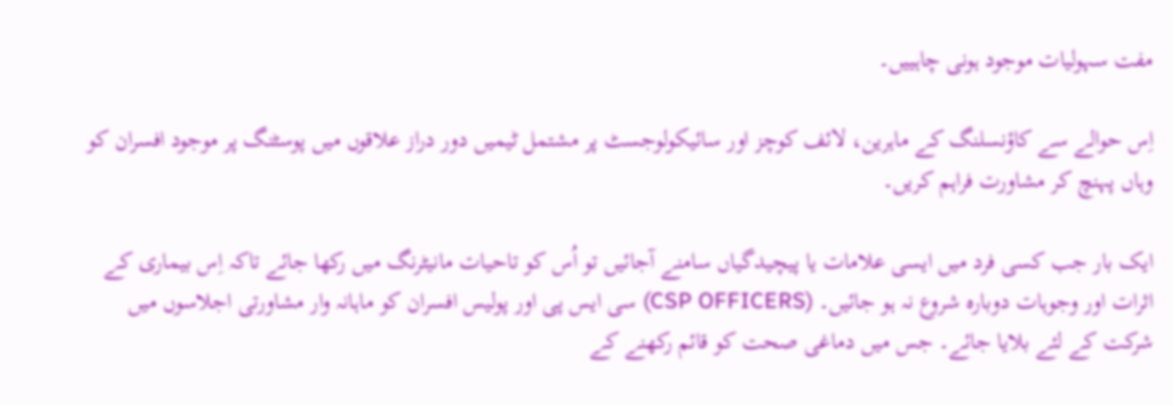مفت سہولیات موجود ہونی چاہییں۔

اِس حوالے سے کاؤنسلنگ کے ماہرین، لائف کوچز اور سائیکولوجسٹ پر مشتمل ٹیمیں دور دراز علاقوں میں پوسٹنگ پر موجود افسران کو وہاں پہنچ کر مشاورت فراہم کریں۔

ایک بار جب کسی فرد میں ایسی علامات یا پیچیدگیاں سامنے آجائیں تو اُس کو تاحیات مانیٹرنگ میں رکھا جائے تاکہ اِس بیماری کے اثرات اور وجوہات دوبارہ شروع نہ ہو جائیں۔ (CSP OFFICERS) سی ایس پی اور پولیس افسران کو ماہانہ وار مشاورتی اجلاسوں میں شرکت کے لئے بلایا جائے۔ جس میں دماغی صحت کو قائم رکھنے کے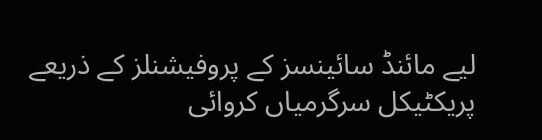لیے مائنڈ سائینسز کے پروفیشنلز کے ذریعے پریکٹیکل سرگرمیاں کروائی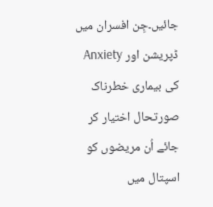جائیں۔جِن افسران میں ڈپریشن اور Anxiety کی بیماری خطرناک صورتحال اختیار کر جائے اُن مریضوں کو اسپتال میں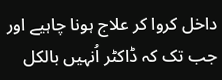داخل کروا کر علاج ہونا چاہیے اور جب تک کہ ڈاکٹر اُنہیں بالکل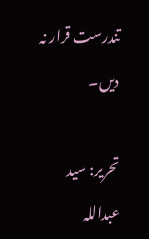تندرست قرار نہ دیں۔

تحریر: سید عبداللہ